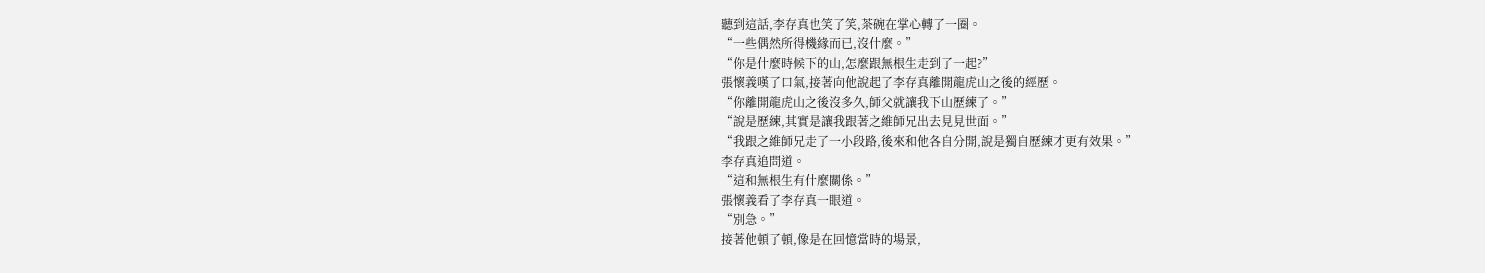聽到這話,李存真也笑了笑,茶碗在掌心轉了一圈。
“一些偶然所得機緣而已,沒什麼。”
“你是什麼時候下的山,怎麼跟無根生走到了一起?”
張懷義嘆了口氣,接著向他說起了李存真離開龍虎山之後的經歷。
“你離開龍虎山之後沒多久,師父就讓我下山歷練了。”
“說是歷練,其實是讓我跟著之維師兄出去見見世面。”
“我跟之維師兄走了一小段路,後來和他各自分開,說是獨自歷練才更有效果。”
李存真追問道。
“這和無根生有什麼關係。”
張懷義看了李存真一眼道。
“別急。”
接著他頓了頓,像是在回憶當時的場景,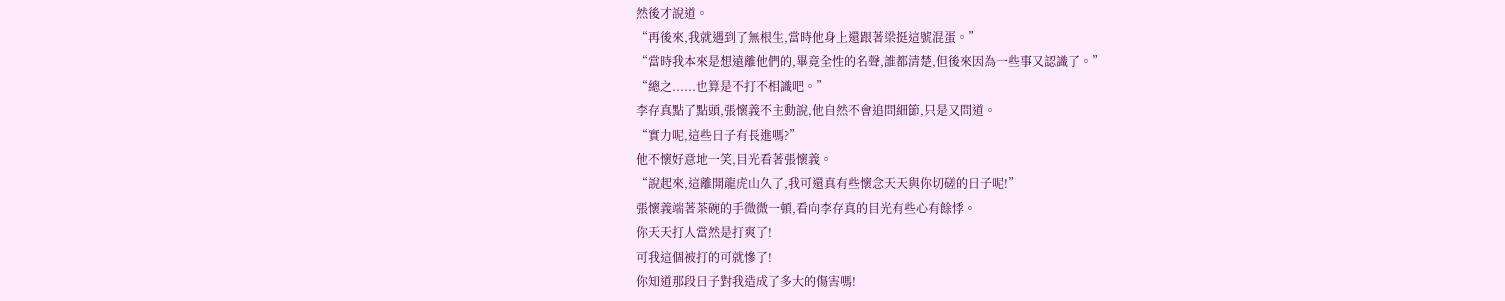然後才說道。
“再後來,我就遇到了無根生,當時他身上還跟著梁挺這號混蛋。”
“當時我本來是想遠離他們的,畢竟全性的名聲,誰都清楚,但後來因為一些事又認識了。”
“總之......也算是不打不相識吧。”
李存真點了點頭,張懷義不主動說,他自然不會追問細節,只是又問道。
“實力呢,這些日子有長進嗎?”
他不懷好意地一笑,目光看著張懷義。
“說起來,這離開龍虎山久了,我可還真有些懷念天天與你切磋的日子呢!”
張懷義端著茶碗的手微微一頓,看向李存真的目光有些心有餘悸。
你天天打人當然是打爽了!
可我這個被打的可就慘了!
你知道那段日子對我造成了多大的傷害嗎!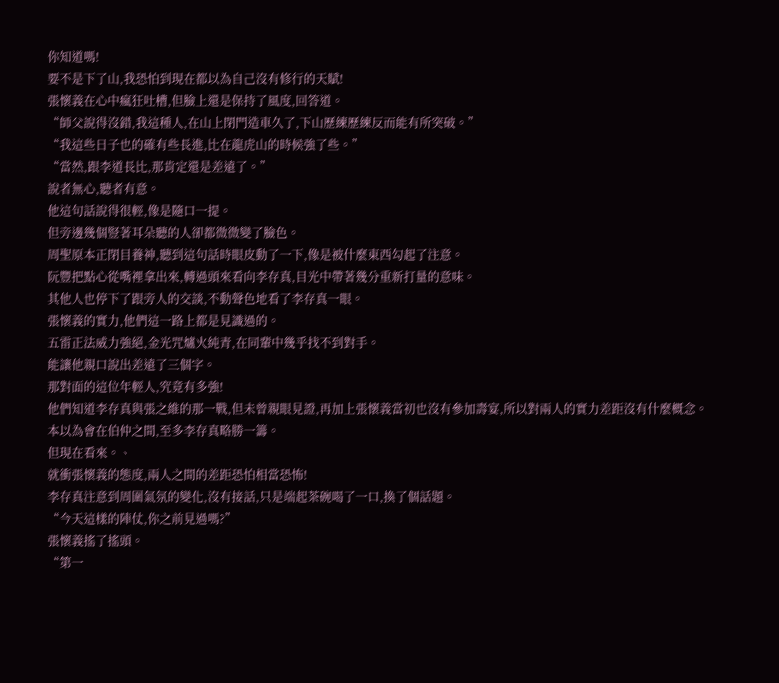你知道嗎!
要不是下了山,我恐怕到現在都以為自己沒有修行的天賦!
張懷義在心中瘋狂吐槽,但臉上還是保持了風度,回答道。
“師父說得沒錯,我這種人,在山上閉門造車久了,下山歷練歷練反而能有所突破。”
“我這些日子也的確有些長進,比在龍虎山的時候強了些。”
“當然,跟李道長比,那肯定還是差遠了。”
說者無心,聽者有意。
他這句話說得很輕,像是隨口一提。
但旁邊幾個豎著耳朵聽的人卻都微微變了臉色。
周聖原本正閉目養神,聽到這句話時眼皮動了一下,像是被什麼東西勾起了注意。
阮豐把點心從嘴裡拿出來,轉過頭來看向李存真,目光中帶著幾分重新打量的意味。
其他人也停下了跟旁人的交談,不動聲色地看了李存真一眼。
張懷義的實力,他們這一路上都是見識過的。
五雷正法威力強絕,金光咒爐火純青,在同輩中幾乎找不到對手。
能讓他親口說出差遠了三個字。
那對面的這位年輕人,究竟有多強!
他們知道李存真與張之維的那一戰,但未曾親眼見證,再加上張懷義當初也沒有參加壽宴,所以對兩人的實力差距沒有什麼概念。
本以為會在伯仲之間,至多李存真略勝一籌。
但現在看來。、
就衝張懷義的態度,兩人之間的差距恐怕相當恐怖!
李存真注意到周圍氣氛的變化,沒有接話,只是端起茶碗喝了一口,換了個話題。
“今天這樣的陣仗,你之前見過嗎?”
張懷義搖了搖頭。
“第一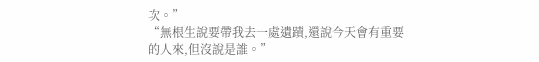次。”
“無根生說要帶我去一處遺蹟,還說今天會有重要的人來,但沒說是誰。”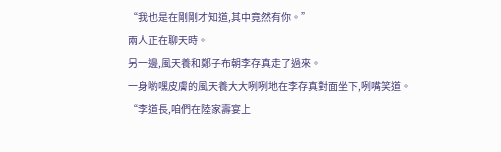“我也是在剛剛才知道,其中竟然有你。”
兩人正在聊天時。
另一邊,風天養和鄭子布朝李存真走了過來。
一身喲嘿皮膚的風天養大大咧咧地在李存真對面坐下,咧嘴笑道。
“李道長,咱們在陸家壽宴上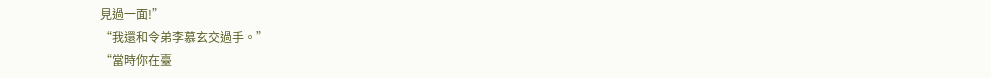見過一面!”
“我還和令弟李慕玄交過手。”
“當時你在臺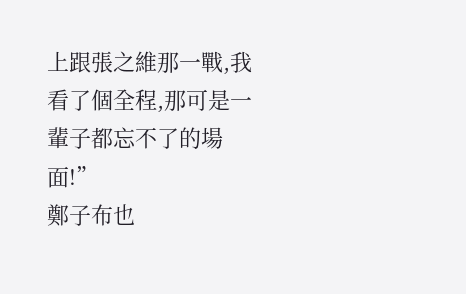上跟張之維那一戰,我看了個全程,那可是一輩子都忘不了的場面!”
鄭子布也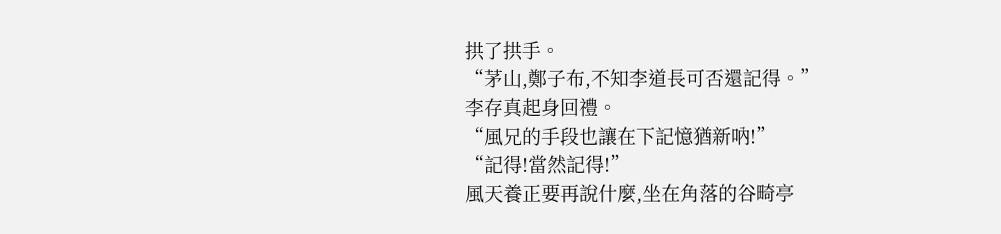拱了拱手。
“茅山,鄭子布,不知李道長可否還記得。”
李存真起身回禮。
“風兄的手段也讓在下記憶猶新吶!”
“記得!當然記得!”
風天養正要再說什麼,坐在角落的谷畸亭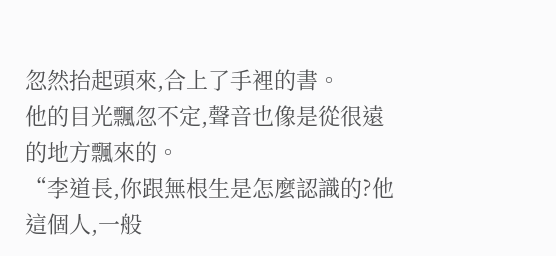忽然抬起頭來,合上了手裡的書。
他的目光飄忽不定,聲音也像是從很遠的地方飄來的。
“李道長,你跟無根生是怎麼認識的?他這個人,一般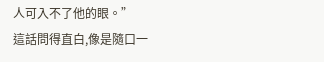人可入不了他的眼。”
這話問得直白,像是隨口一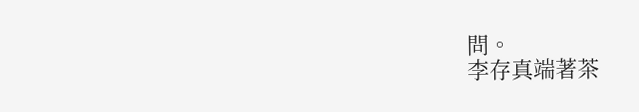問。
李存真端著茶